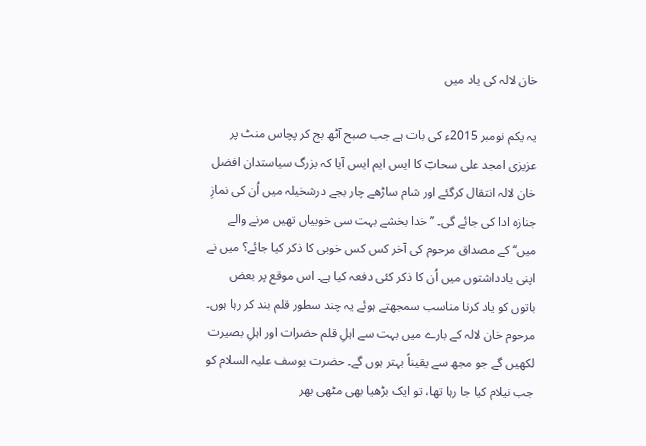خان لالہ کی یاد میں

یہ یکم نومبر 2015ء کی بات ہے جب صبح آٹھ بج کر پچاس منٹ پر عزیزی امجد علی سحابؔ کا ایس ایم ایس آیا کہ بزرگ سیاستدان افضل خان لالہ انتقال کرگئے اور شام ساڑھے چار بجے درشخیلہ میں اُن کی نمازِ جنازہ ادا کی جائے گی۔ ’’خدا بخشے بہت سی خوبیاں تھیں مرنے والے میں‘‘ کے مصداق مرحوم کی آخر کس کس خوبی کا ذکر کیا جائے؟ میں نے اپنی یادداشتوں میں اُن کا ذکر کئی دفعہ کیا ہے۔ اس موقع پر بعض باتوں کو یاد کرنا مناسب سمجھتے ہوئے یہ چند سطور قلم بند کر رہا ہوں۔ مرحوم خان لالہ کے بارے میں بہت سے اہلِ قلم حضرات اور اہلِ بصیرت لکھیں گے جو مجھ سے یقیناً بہتر ہوں گے۔ حضرت یوسف علیہ السلام کو جب نیلام کیا جا رہا تھا، تو ایک بڑھیا بھی مٹھی بھر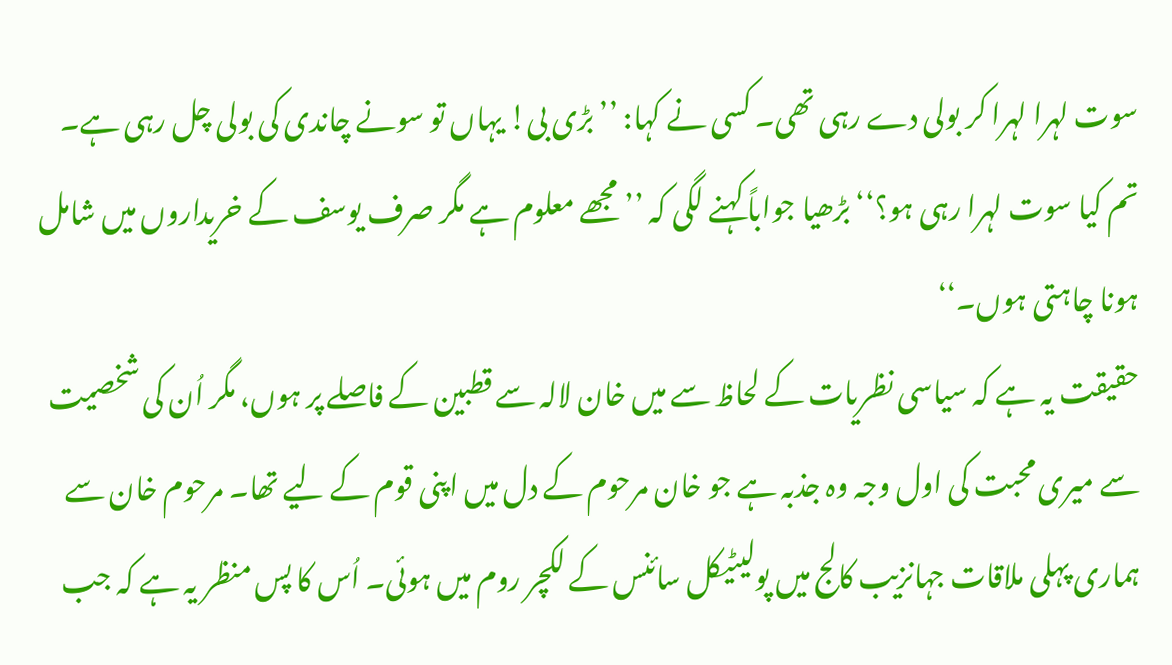سوت لہرا لہرا کر بولی دے رہی تھی۔ کسی نے کہا: ’’بڑی بی! یہاں تو سونے چاندی کی بولی چل رہی ہے۔ تم کیا سوت لہرا رہی ہو؟‘‘ بڑھیا جواباً کہنے لگی کہ ’’مجھے معلوم ہے مگر صرف یوسف کے خریداروں میں شامل ہونا چاہتی ہوں۔‘‘
حقیقت یہ ہے کہ سیاسی نظریات کے لحاظ سے میں خان لالہ سے قطبین کے فاصلے پر ہوں، مگر اُن کی شخصیت سے میری محبت کی اول وجہ وہ جذبہ ہے جو خان مرحوم کے دل میں اپنی قوم کے لیے تھا۔ مرحوم خان سے ہماری پہلی ملاقات جہانزیب کالج میں پولیٹیکل سائنس کے لکچر روم میں ہوئی۔ اُس کا پس منظر یہ ہے کہ جب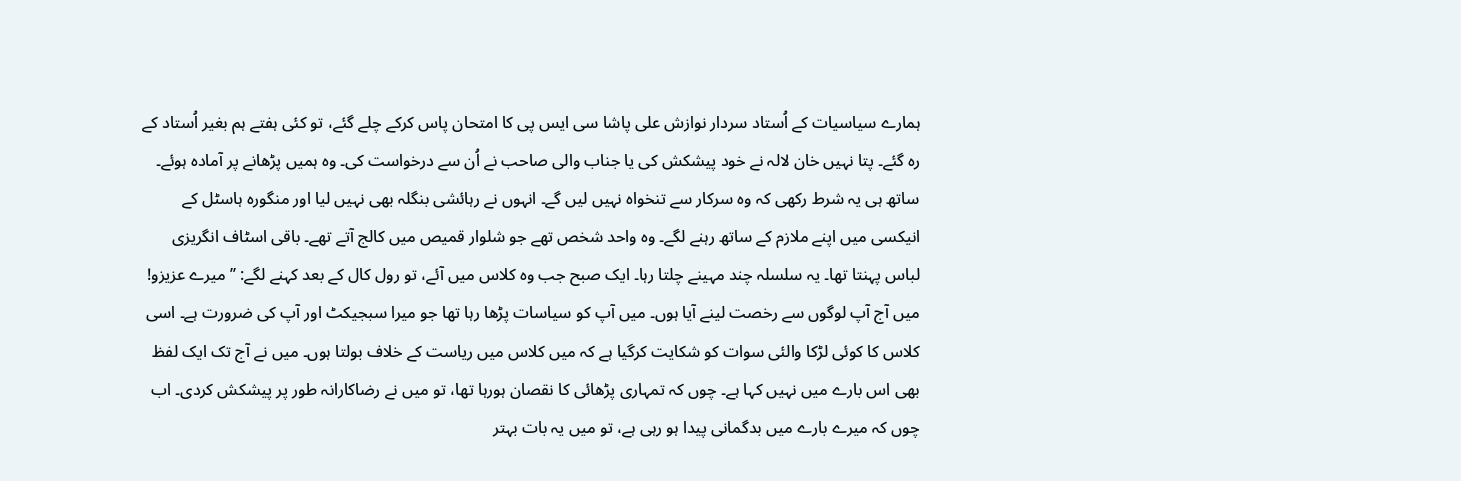ہمارے سیاسیات کے اُستاد سردار نوازش علی پاشا سی ایس پی کا امتحان پاس کرکے چلے گئے، تو کئی ہفتے ہم بغیر اُستاد کے رہ گئے۔ پتا نہیں خان لالہ نے خود پیشکش کی یا جناب والی صاحب نے اُن سے درخواست کی۔ وہ ہمیں پڑھانے پر آمادہ ہوئے۔ ساتھ ہی یہ شرط رکھی کہ وہ سرکار سے تنخواہ نہیں لیں گے۔ انہوں نے رہائشی بنگلہ بھی نہیں لیا اور منگورہ ہاسٹل کے انیکسی میں اپنے ملازم کے ساتھ رہنے لگے۔ وہ واحد شخص تھے جو شلوار قمیص میں کالج آتے تھے۔ باقی اسٹاف انگریزی لباس پہنتا تھا۔ یہ سلسلہ چند مہینے چلتا رہا۔ ایک صبح جب وہ کلاس میں آئے، تو رول کال کے بعد کہنے لگے: ’’میرے عزیزو! میں آج آپ لوگوں سے رخصت لینے آیا ہوں۔ میں آپ کو سیاسات پڑھا رہا تھا جو میرا سبجیکٹ اور آپ کی ضرورت ہے۔ اسی کلاس کا کوئی لڑکا والئی سوات کو شکایت کرگیا ہے کہ میں کلاس میں ریاست کے خلاف بولتا ہوں۔ میں نے آج تک ایک لفظ بھی اس بارے میں نہیں کہا ہے۔ چوں کہ تمہاری پڑھائی کا نقصان ہورہا تھا، تو میں نے رضاکارانہ طور پر پیشکش کردی۔ اب چوں کہ میرے بارے میں بدگمانی پیدا ہو رہی ہے، تو میں یہ بات بہتر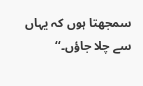سمجھتا ہوں کہ یہاں سے چلا جاؤں۔‘‘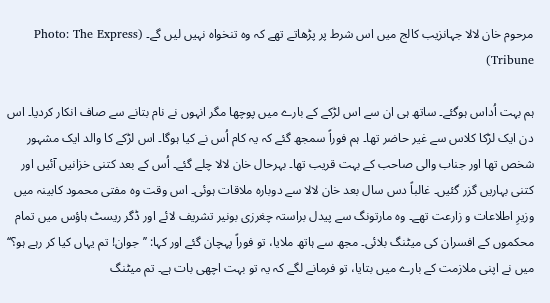مرحوم خان لالا جہانزیب کالج میں اس شرط پر پڑھاتے تھے کہ وہ تنخواہ نہیں لیں گے۔ (Photo: The Express Tribune)

ہم بہت اُداس ہوگئے۔ ساتھ ہی ان سے اس لڑکے کے بارے میں پوچھا مگر انہوں نے نام بتانے سے صاف انکار کردیا۔ اس دن ایک لڑکا کلاس سے غیر حاضر تھا۔ ہم فوراً سمجھ گئے کہ یہ کام اُس نے کیا ہوگا۔ اس لڑکے کا والد ایک مشہور شخص تھا اور جناب والی صاحب کے بہت قریب تھا۔ بہرحال خان لالا چلے گئے۔ اُس کے بعد کتنی خزانیں آئیں اور کتنی بہاریں گزر گئیں۔ غالباً دس سال بعد خان لالا سے دوبارہ ملاقات ہوئی۔ اس وقت وہ مفتی محمود کابینہ میں وزیرِ اطلاعات و زارعت تھے۔ وہ مارتونگ سے پیدل براستہ چغرزی بونیر تشریف لائے اور ڈگر ریسٹ ہاؤس میں تمام محکموں کے افسران کی میٹنگ بلائی۔ مجھ سے ہاتھ ملایا، تو فوراً پہچان گئے اور کہا: ’’جوان! تم یہاں کیا کر رہے ہو؟‘‘ میں نے اپنی ملازمت کے بارے میں بتایا، تو فرمانے لگے کہ یہ تو بہت اچھی بات ہے۔ تم میٹنگ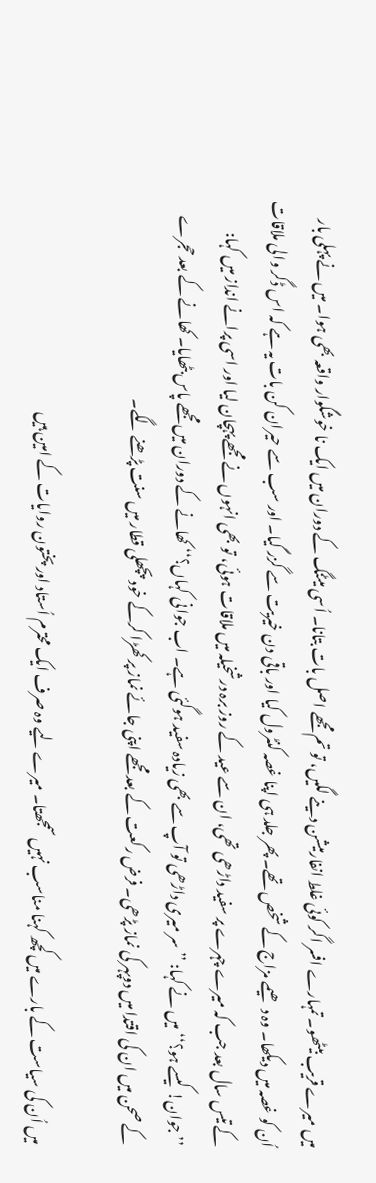میں میرے قریب بیٹھو۔ تمہارے افسر اگر کوئی غلط انفارمیشن دینے لگیں، تو تم مجھے اصل بات بتانا۔ اُسی میٹنگ کے دوران میں ایک نا خوشگوار واقعہ بھی ہوا۔ میں نے پہلی بار اُن کو غصہ میں دیکھا۔ وہ دھیمے مزاج کے شخص تھے۔ پھر جلد ہی اپنا غصہ کنٹرول کیا اور باقی دن خیریت سے گزر گیا۔ اور سب سے حیران کن بات یہ ہے کہ اس ڈگر والی ملاقات کے تیس سال بعد جب کہ میرے چہرے پر سفید داڑھی تھی، ان سے عید کے روز برہ درشخیلہ میں ملاقات ہوئی، تو بھی انہوں نے مجھے پہچان لیا اور اسی پرانے انداز میں کہا: ’’جوان! کیسے ہو؟‘‘ میں نے کہا: ’’سر میری داڑھی تو آپ سے بھی زیادہ سفید ہوگئی ہے۔ اب جوانی کہاں؟‘‘ کھانے کے دوران میں مجھے پاس بٹھایا۔ کھانے کے بعد حجرے کے صحن میں ان کی اقتدا میں دوپہر کی نماز پڑھی۔ فرض رکعت کے بعد مجھے اپنی جائے نماز پر کھڑا کرکے خود پچھلی قطار میں سنت پڑھنے لگے۔

میں اُن کی سیاست کے بارے میں کچھ کہنا مناسب نہیں سمجھتا۔ میرے لیے وہ صرف ایک محترم اُستاد اور پختون روایات کے امین ہیں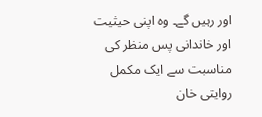اور رہیں گے۔ وہ اپنی حیثیت اور خاندانی پس منظر کی مناسبت سے ایک مکمل روایتی خان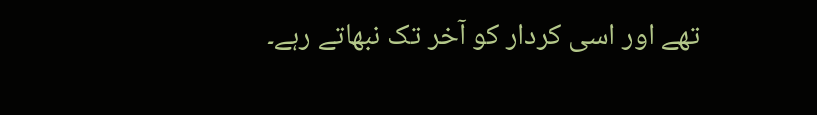تھے اور اسی کردار کو آخر تک نبھاتے رہے۔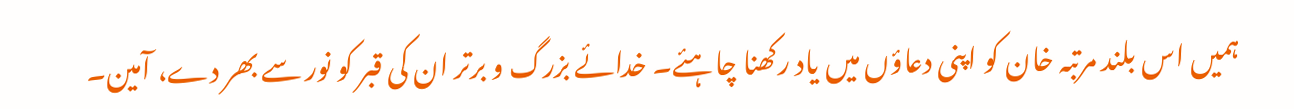ہمیں اس بلند مرتبہ خان کو اپنی دعاؤں میں یاد رکھنا چاہئے۔ خدائے بزرگ و برتر ان کی قبر کو نور سے بھر دے، آمین۔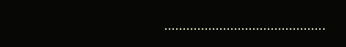……………………………………..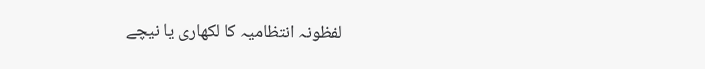لفظونہ انتظامیہ کا لکھاری یا نیچے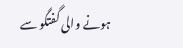ہونے والی گفتگو سے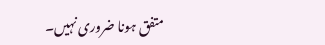متفق ہونا ضروری نہیں۔